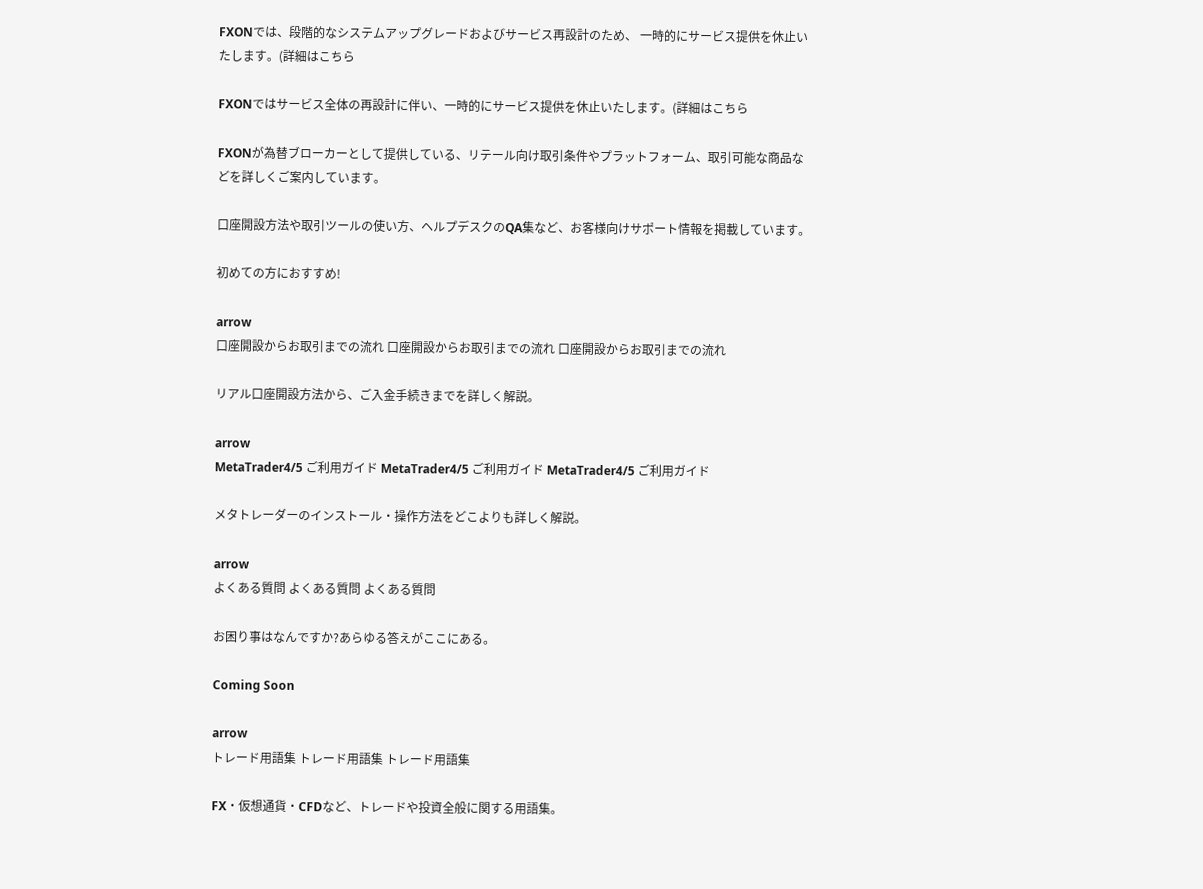FXONでは、段階的なシステムアップグレードおよびサービス再設計のため、 一時的にサービス提供を休止いたします。(詳細はこちら

FXONではサービス全体の再設計に伴い、一時的にサービス提供を休止いたします。(詳細はこちら

FXONが為替ブローカーとして提供している、リテール向け取引条件やプラットフォーム、取引可能な商品などを詳しくご案内しています。

口座開設方法や取引ツールの使い方、ヘルプデスクのQA集など、お客様向けサポート情報を掲載しています。

初めての方におすすめ!

arrow
口座開設からお取引までの流れ 口座開設からお取引までの流れ 口座開設からお取引までの流れ

リアル口座開設方法から、ご入金手続きまでを詳しく解説。

arrow
MetaTrader4/5 ご利用ガイド MetaTrader4/5 ご利用ガイド MetaTrader4/5 ご利用ガイド

メタトレーダーのインストール・操作方法をどこよりも詳しく解説。

arrow
よくある質問 よくある質問 よくある質問

お困り事はなんですか?あらゆる答えがここにある。

Coming Soon

arrow
トレード用語集 トレード用語集 トレード用語集

FX・仮想通貨・CFDなど、トレードや投資全般に関する用語集。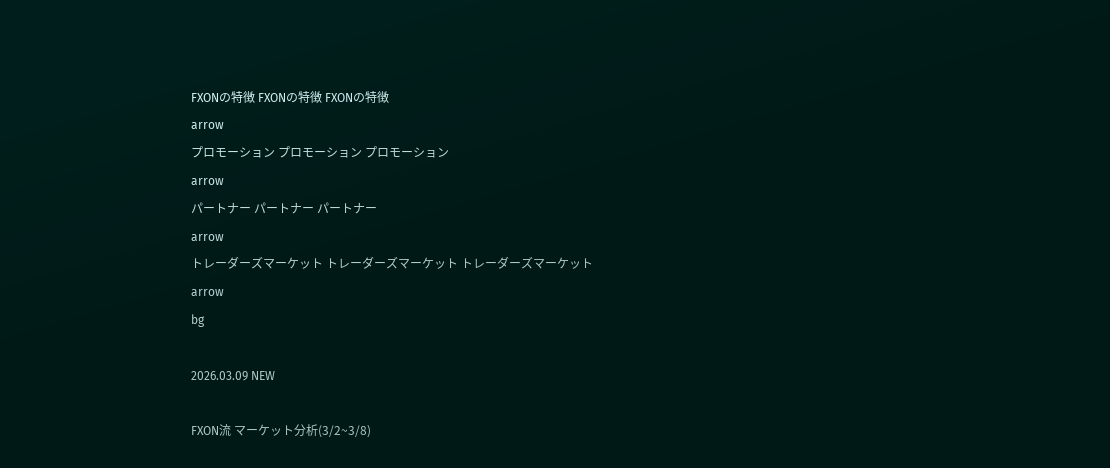FXONの特徴 FXONの特徴 FXONの特徴
arrow
プロモーション プロモーション プロモーション
arrow
パートナー パートナー パートナー
arrow
トレーダーズマーケット トレーダーズマーケット トレーダーズマーケット
arrow
bg

2026.03.09 NEW

FXON流 マーケット分析(3/2~3/8)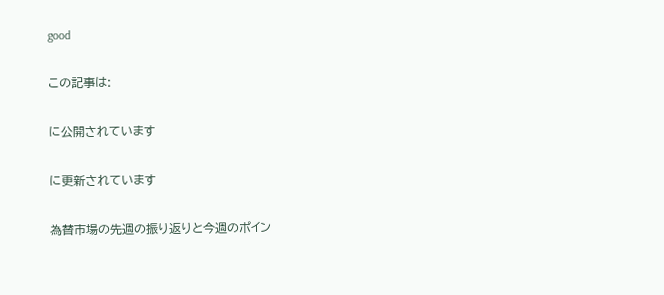good

この記事は:

に公開されています

に更新されています

為替市場の先週の振り返りと今週のポイン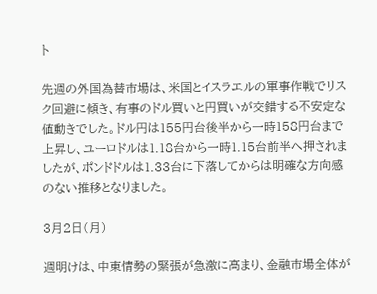ト

先週の外国為替市場は、米国とイスラエルの軍事作戦でリスク回避に傾き、有事のドル買いと円買いが交錯する不安定な値動きでした。ドル円は155円台後半から一時158円台まで上昇し、ユーロドルは1.18台から一時1.15台前半へ押されましたが、ポンドドルは1.33台に下落してからは明確な方向感のない推移となりました。

3月2日(月)

週明けは、中東情勢の緊張が急激に高まり、金融市場全体が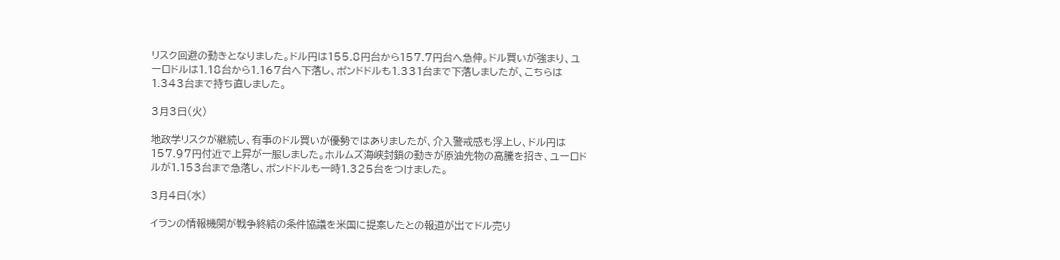リスク回避の動きとなりました。ドル円は155.8円台から157.7円台へ急伸。ドル買いが強まり、ユーロドルは1.18台から1.167台へ下落し、ポンドドルも1.331台まで下落しましたが、こちらは1.343台まで持ち直しました。

3月3日(火)

地政学リスクが継続し、有事のドル買いが優勢ではありましたが、介入警戒感も浮上し、ドル円は157.97円付近で上昇が一服しました。ホルムズ海峡封鎖の動きが原油先物の高騰を招き、ユーロドルが1.153台まで急落し、ポンドドルも一時1.325台をつけました。

3月4日(水)

イランの情報機関が戦争終結の条件協議を米国に提案したとの報道が出てドル売り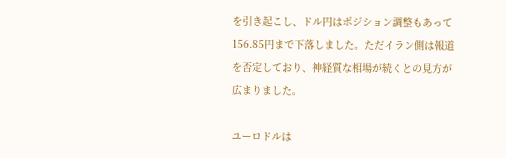を引き起こし、ドル円はポジション調整もあって156.85円まで下落しました。ただイラン側は報道を否定しており、神経質な相場が続くとの見方が広まりました。

ユーロドルは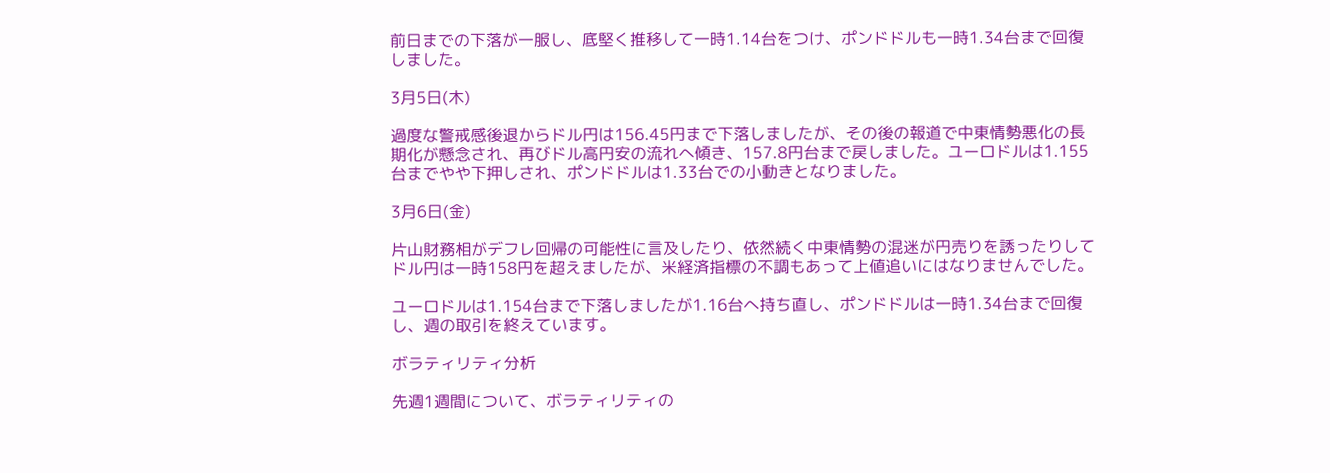前日までの下落が一服し、底堅く推移して一時1.14台をつけ、ポンドドルも一時1.34台まで回復しました。

3月5日(木)

過度な警戒感後退からドル円は156.45円まで下落しましたが、その後の報道で中東情勢悪化の長期化が懸念され、再びドル高円安の流れへ傾き、157.8円台まで戻しました。ユーロドルは1.155台までやや下押しされ、ポンドドルは1.33台での小動きとなりました。

3月6日(金)

片山財務相がデフレ回帰の可能性に言及したり、依然続く中東情勢の混迷が円売りを誘ったりしてドル円は一時158円を超えましたが、米経済指標の不調もあって上値追いにはなりませんでした。

ユーロドルは1.154台まで下落しましたが1.16台へ持ち直し、ポンドドルは一時1.34台まで回復し、週の取引を終えています。

ボラティリティ分析

先週1週間について、ボラティリティの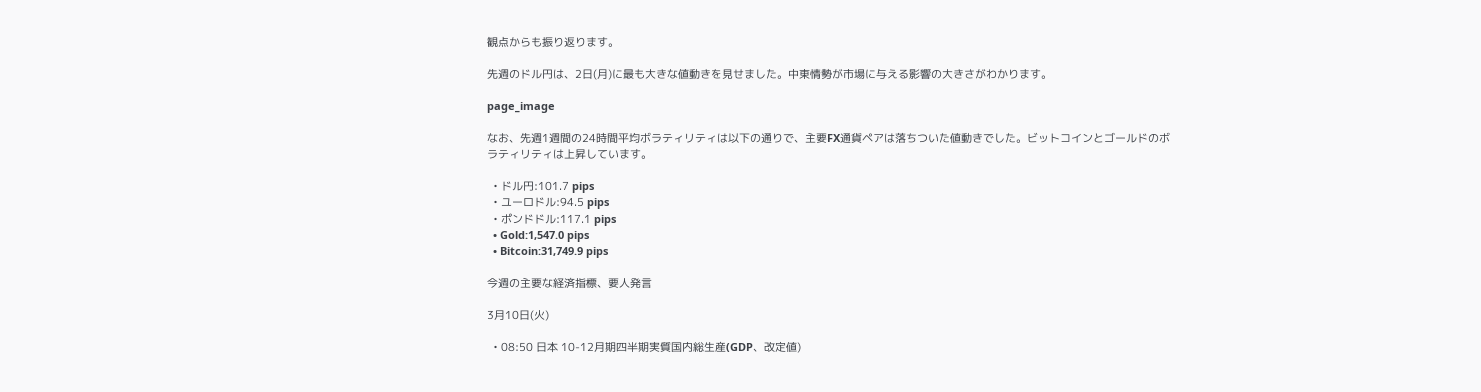観点からも振り返ります。

先週のドル円は、2日(月)に最も大きな値動きを見せました。中東情勢が市場に与える影響の大きさがわかります。

page_image

なお、先週1週間の24時間平均ボラティリティは以下の通りで、主要FX通貨ペアは落ちついた値動きでした。ビットコインとゴールドのボラティリティは上昇しています。

  • ドル円:101.7 pips
  • ユーロドル:94.5 pips
  • ポンドドル:117.1 pips
  • Gold:1,547.0 pips
  • Bitcoin:31,749.9 pips

今週の主要な経済指標、要人発言

3月10日(火)

  • 08:50 日本 10-12月期四半期実質国内総生産(GDP、改定値)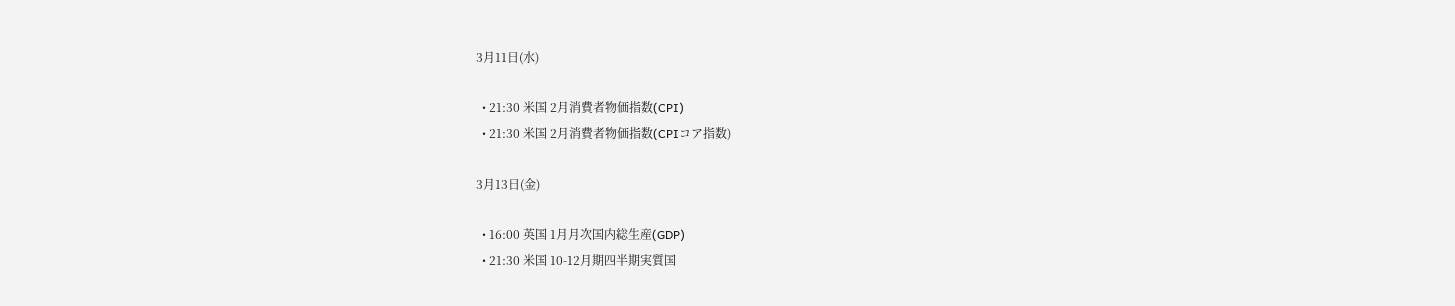3月11日(水)

  • 21:30 米国 2月消費者物価指数(CPI)
  • 21:30 米国 2月消費者物価指数(CPIコア指数)

3月13日(金)

  • 16:00 英国 1月月次国内総生産(GDP)
  • 21:30 米国 10-12月期四半期実質国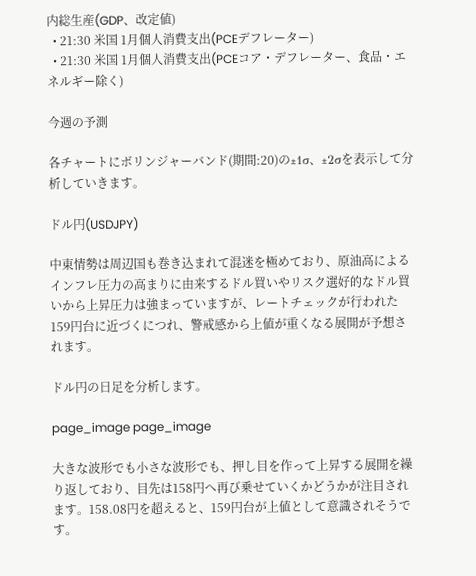内総生産(GDP、改定値)
  • 21:30 米国 1月個人消費支出(PCEデフレーター)
  • 21:30 米国 1月個人消費支出(PCEコア・デフレーター、食品・エネルギー除く)

今週の予測

各チャートにボリンジャーバンド(期間:20)の±1σ、±2σを表示して分析していきます。

ドル円(USDJPY)

中東情勢は周辺国も巻き込まれて混迷を極めており、原油高によるインフレ圧力の高まりに由来するドル買いやリスク選好的なドル買いから上昇圧力は強まっていますが、レートチェックが行われた159円台に近づくにつれ、警戒感から上値が重くなる展開が予想されます。

ドル円の日足を分析します。

page_image page_image

大きな波形でも小さな波形でも、押し目を作って上昇する展開を繰り返しており、目先は158円へ再び乗せていくかどうかが注目されます。158.08円を超えると、159円台が上値として意識されそうです。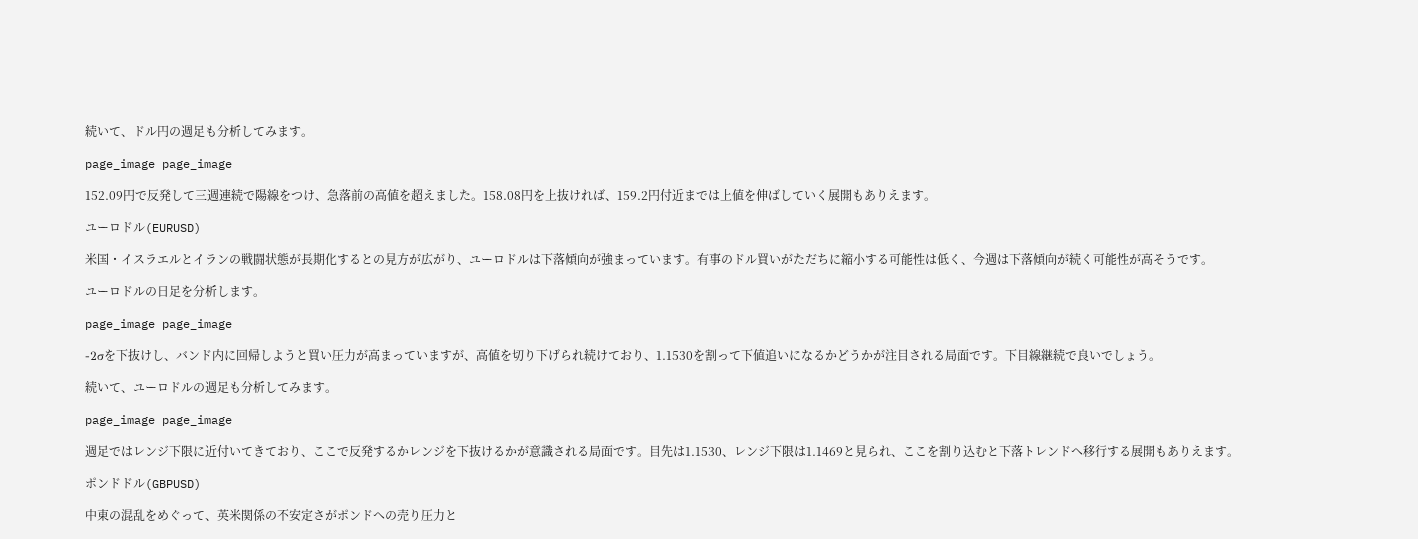続いて、ドル円の週足も分析してみます。

page_image page_image

152.09円で反発して三週連続で陽線をつけ、急落前の高値を超えました。158.08円を上抜ければ、159.2円付近までは上値を伸ばしていく展開もありえます。

ユーロドル(EURUSD)

米国・イスラエルとイランの戦闘状態が長期化するとの見方が広がり、ユーロドルは下落傾向が強まっています。有事のドル買いがただちに縮小する可能性は低く、今週は下落傾向が続く可能性が高そうです。

ユーロドルの日足を分析します。

page_image page_image

-2σを下抜けし、バンド内に回帰しようと買い圧力が高まっていますが、高値を切り下げられ続けており、1.1530を割って下値追いになるかどうかが注目される局面です。下目線継続で良いでしょう。

続いて、ユーロドルの週足も分析してみます。

page_image page_image

週足ではレンジ下限に近付いてきており、ここで反発するかレンジを下抜けるかが意識される局面です。目先は1.1530、レンジ下限は1.1469と見られ、ここを割り込むと下落トレンドへ移行する展開もありえます。

ポンドドル(GBPUSD)

中東の混乱をめぐって、英米関係の不安定さがポンドへの売り圧力と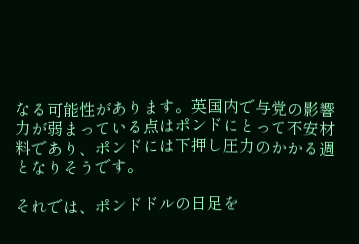なる可能性があります。英国内で与党の影響力が弱まっている点はポンドにとって不安材料であり、ポンドには下押し圧力のかかる週となりそうです。

それでは、ポンドドルの日足を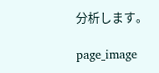分析します。

page_image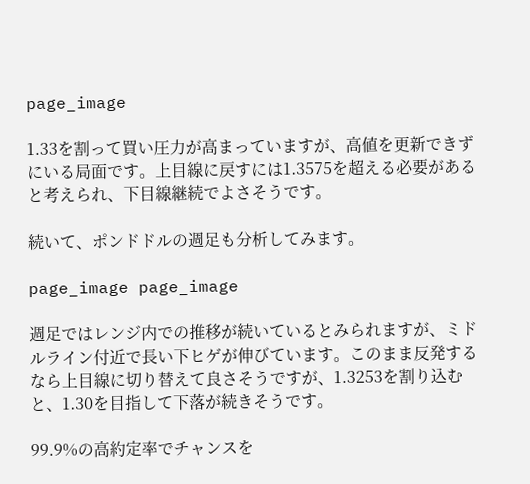page_image

1.33を割って買い圧力が高まっていますが、高値を更新できずにいる局面です。上目線に戻すには1.3575を超える必要があると考えられ、下目線継続でよさそうです。

続いて、ポンドドルの週足も分析してみます。

page_image page_image

週足ではレンジ内での推移が続いているとみられますが、ミドルライン付近で長い下ヒゲが伸びています。このまま反発するなら上目線に切り替えて良さそうですが、1.3253を割り込むと、1.30を目指して下落が続きそうです。

99.9%の高約定率でチャンスを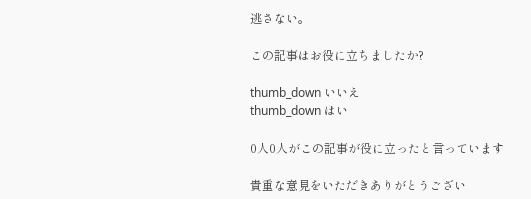逃さない。

この記事はお役に立ちましたか?

thumb_down いいえ
thumb_down はい

0人0人がこの記事が役に立ったと言っています

貴重な意見をいただきありがとうござい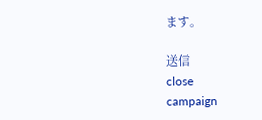ます。

送信
close
campaign